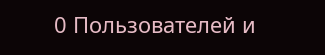0 Пользователей и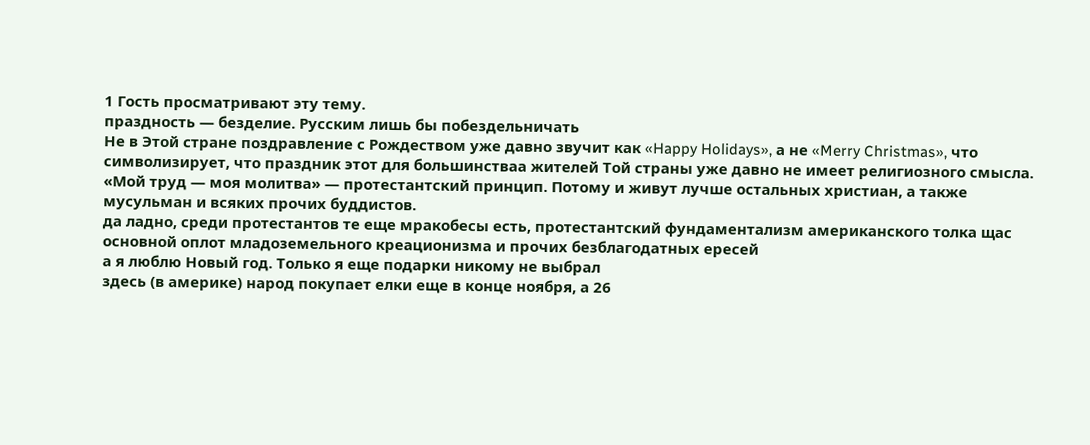1 Гость просматривают эту тему.
праздность — безделие. Русским лишь бы побездельничать
Не в Этой стране поздравление с Рождеством уже давно звучит как «Happy Holidays», а не «Merry Christmas», что символизирует, что праздник этот для большинстваа жителей Той страны уже давно не имеет религиозного смысла.
«Мой труд — моя молитва» — протестантский принцип. Потому и живут лучше остальных христиан, а также мусульман и всяких прочих буддистов.
да ладно, среди протестантов те еще мракобесы есть, протестантский фундаментализм американского толка щас основной оплот младоземельного креационизма и прочих безблагодатных ересей
а я люблю Новый год. Только я еще подарки никому не выбрал
здесь (в америке) народ покупает елки еще в конце ноября, а 26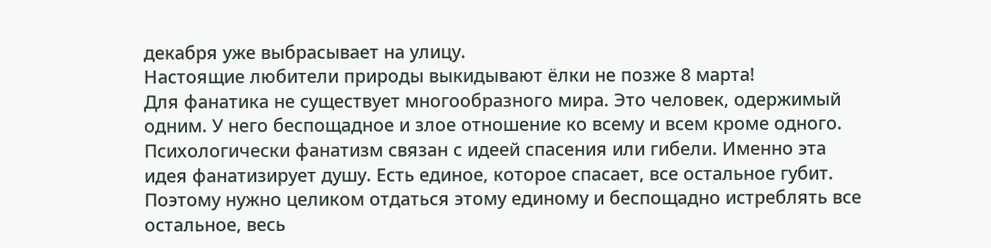декабря уже выбрасывает на улицу.
Настоящие любители природы выкидывают ёлки не позже 8 марта!
Для фанатика не существует многообразного мира. Это человек, одержимый одним. У него беспощадное и злое отношение ко всему и всем кроме одного. Психологически фанатизм связан с идеей спасения или гибели. Именно эта идея фанатизирует душу. Есть единое, которое спасает, все остальное губит. Поэтому нужно целиком отдаться этому единому и беспощадно истреблять все остальное, весь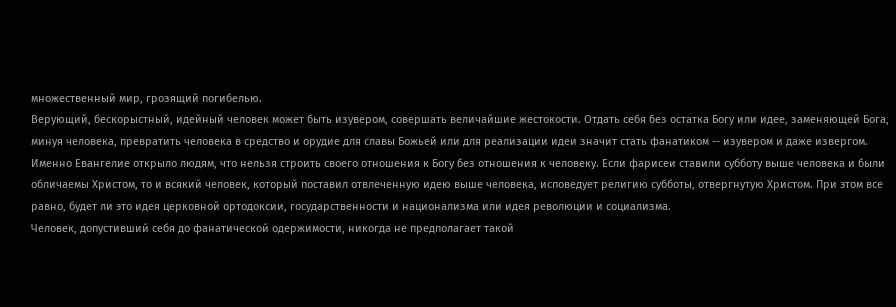множественный мир, грозящий погибелью.
Верующий, бескорыстный, идейный человек может быть изувером, совершать величайшие жестокости. Отдать себя без остатка Богу или идее, заменяющей Бога, минуя человека, превратить человека в средство и орудие для славы Божьей или для реализации идеи значит стать фанатиком -- изувером и даже извергом. Именно Евангелие открыло людям, что нельзя строить своего отношения к Богу без отношения к человеку. Если фарисеи ставили субботу выше человека и были обличаемы Христом, то и всякий человек, который поставил отвлеченную идею выше человека, исповедует религию субботы, отвергнутую Христом. При этом все равно, будет ли это идея церковной ортодоксии, государственности и национализма или идея революции и социализма.
Человек, допустивший себя до фанатической одержимости, никогда не предполагает такой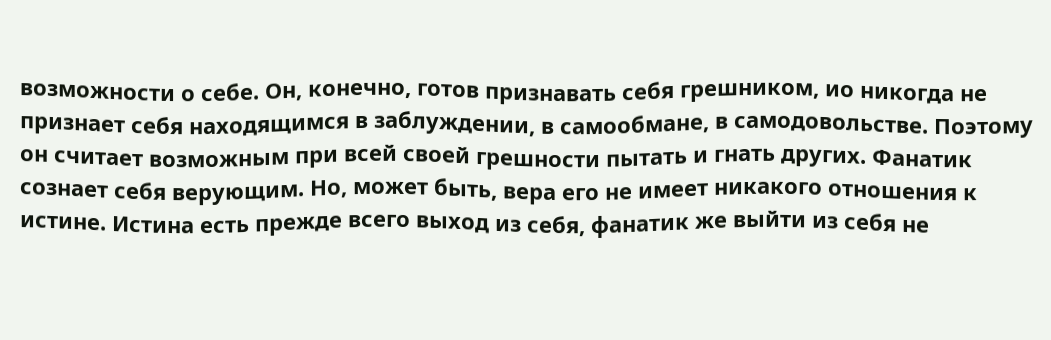возможности о себе. Он, конечно, готов признавать себя грешником, ио никогда не признает себя находящимся в заблуждении, в самообмане, в самодовольстве. Поэтому он считает возможным при всей своей грешности пытать и гнать других. Фанатик сознает себя верующим. Но, может быть, вера его не имеет никакого отношения к истине. Истина есть прежде всего выход из себя, фанатик же выйти из себя не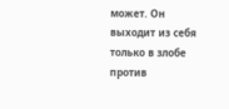может. Он выходит из себя только в злобе против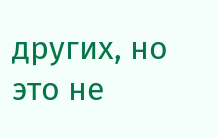других, но это не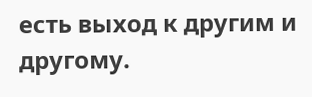есть выход к другим и другому.